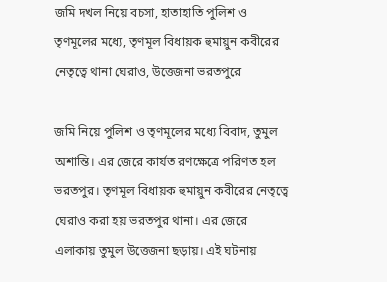জমি দখল নিয়ে বচসা, হাতাহাতি পুলিশ ও তৃণমূলের মধ্যে, তৃণমূল বিধায়ক হুমায়ুন কবীরের নেতৃত্বে থানা ঘেরাও, উত্তেজনা ভরতপুরে

জমি নিয়ে পুলিশ ও তৃণমূলের মধ্যে বিবাদ, তুমুল অশান্তি। এর জেরে কার্যত রণক্ষেত্রে পরিণত হল ভরতপুর। তৃণমূল বিধায়ক হুমায়ুন কবীরের নেতৃত্বে ঘেরাও করা হয় ভরতপুর থানা। এর জেরে এলাকায় তুমুল উত্তেজনা ছড়ায়। এই ঘটনায়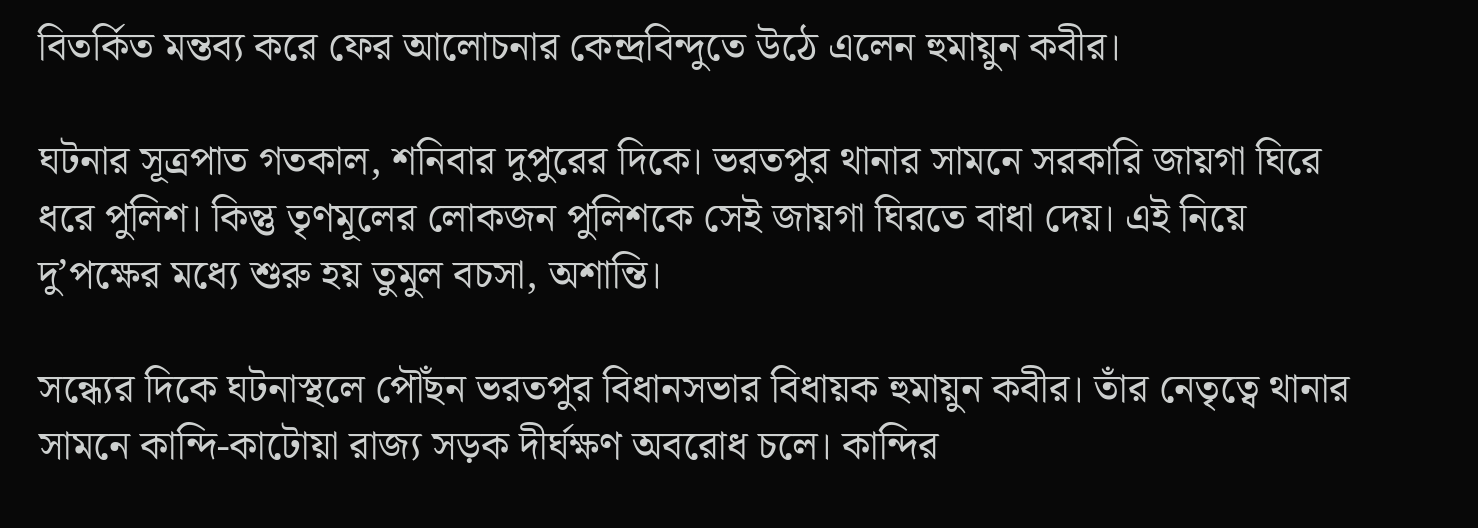বিতর্কিত মন্তব্য করে ফের আলোচনার কেন্দ্রবিন্দুতে উঠে এলেন হুমায়ুন কবীর।

ঘটনার সূত্রপাত গতকাল, শনিবার দুপুরের দিকে। ভরতপুর থানার সামনে সরকারি জায়গা ঘিরে ধরে পুলিশ। কিন্তু তৃণমূলের লোকজন পুলিশকে সেই জায়গা ঘিরতে বাধা দেয়। এই নিয়ে দু’পক্ষের মধ্যে শুরু হয় তুমুল বচসা, অশান্তি।

সন্ধ্যের দিকে ঘটনাস্থলে পৌঁছন ভরতপুর বিধানসভার বিধায়ক হুমায়ুন কবীর। তাঁর নেতৃত্বে থানার সামনে কান্দি-কাটোয়া রাজ্য সড়ক দীর্ঘক্ষণ অবরোধ চলে। কান্দির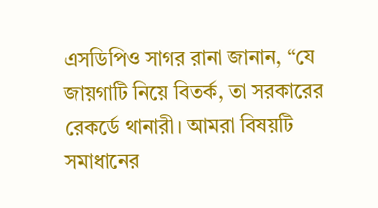এসডিপিও সাগর রানা জানান, “যে জায়গাটি নিয়ে বিতর্ক, তা সরকারের রেকর্ডে থানারী। আমরা বিষয়টি সমাধানের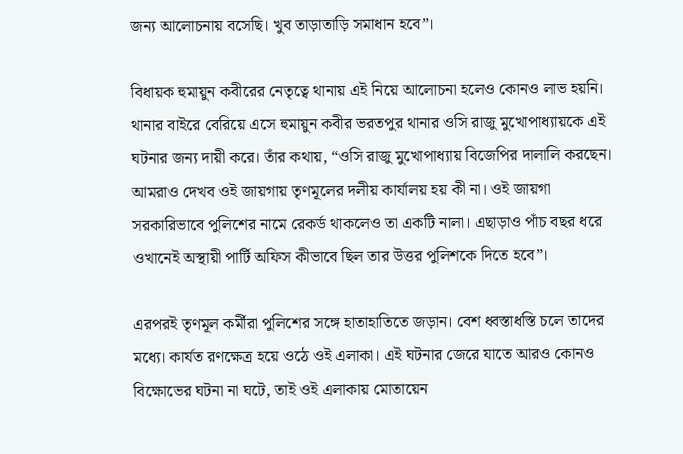জন্য আলোচনায় বসেছি। খুব তাড়াতাড়ি সমাধান হবে”।

বিধায়ক হুমায়ুন কবীরের নেতৃত্বে থানায় এই নিয়ে আলোচনা হলেও কোনও লাভ হয়নি।   থানার বাইরে বেরিয়ে এসে হুমায়ুন কবীর ভরতপুর থানার ওসি রাজু মুখোপাধ্যায়কে এই ঘটনার জন্য দায়ী করে। তাঁর কথায়, “ওসি রাজু মুখোপাধ্যায় বিজেপির দালালি করছেন। আমরাও দেখব ওই জায়গায় তৃণমূলের দলীয় কার্যালয় হয় কী না। ওই জায়গা সরকারিভাবে পুলিশের নামে রেকর্ড থাকলেও তা একটি নালা। এছাড়াও পাঁচ বছর ধরে ওখানেই অস্থায়ী পার্টি অফিস কীভাবে ছিল তার উত্তর পুলিশকে দিতে হবে”।

এরপরই তৃণমূল কর্মীরা পুলিশের সঙ্গে হাতাহাতিতে জড়ান। বেশ ধ্বস্তাধস্তি চলে তাদের মধ্যে। কার্যত রণক্ষেত্র হয়ে ওঠে ওই এলাকা। এই ঘটনার জেরে যাতে আরও কোনও বিক্ষোভের ঘটনা না ঘটে, তাই ওই এলাকায় মোতায়েন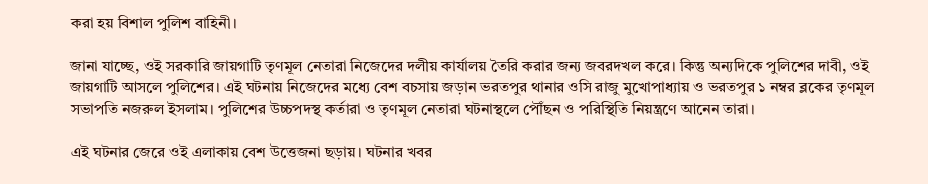করা হয় বিশাল পুলিশ বাহিনী।

জানা যাচ্ছে, ওই সরকারি জায়গাটি তৃণমূল নেতারা নিজেদের দলীয় কার্যালয় তৈরি করার জন্য জবরদখল করে। কিন্তু অন্যদিকে পুলিশের দাবী, ওই জায়গাটি আসলে পুলিশের। এই ঘটনায় নিজেদের মধ্যে বেশ বচসায় জড়ান ভরতপুর থানার ওসি রাজু মুখোপাধ্যায় ও ভরতপুর ১ নম্বর ব্লকের তৃণমূল সভাপতি নজরুল ইসলাম। পুলিশের উচ্চপদস্থ কর্তারা ও তৃণমূল নেতারা ঘটনাস্থলে পৌঁছন ও পরিস্থিতি নিয়ন্ত্রণে আনেন তারা।

এই ঘটনার জেরে ওই এলাকায় বেশ উত্তেজনা ছড়ায়। ঘটনার খবর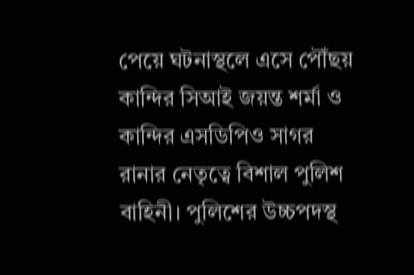পেয়ে ঘটনাস্থলে এসে পৌঁছয় কান্দির সিআই জয়ন্ত শর্মা ও কান্দির এসডিপিও সাগর রানার নেতৃত্বে বিশাল পুলিশ বাহিনী। পুলিশের উচ্চপদস্থ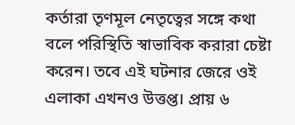কর্তারা তৃণমূল নেতৃত্বের সঙ্গে কথা বলে পরিস্থিতি স্বাভাবিক করারা চেষ্টা করেন। তবে এই ঘটনার জেরে ওই এলাকা এখনও উত্তপ্ত। প্রায় ৬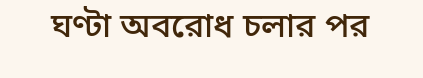ঘণ্টা অবরোধ চলার পর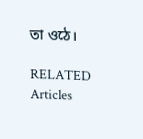তা ওঠে।

RELATED Articles